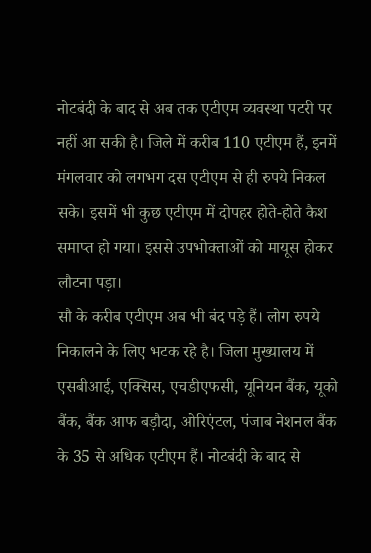नोटबंदी के बाद से अब तक एटीएम व्यवस्था पटरी पर नहीं आ सकी है। जिले में करीब 110 एटीएम हैं, इनमें मंगलवार को लगभग दस एटीएम से ही रुपये निकल सके। इसमें भी कुछ एटीएम में दोपहर होते-होते कैश समाप्त हो गया। इससे उपभोक्ताओं को मायूस होकर लौटना पड़ा।
सौ के करीब एटीएम अब भी बंद पड़े हैं। लोग रुपये निकालने के लिए भटक रहे है। जिला मुख्यालय में एसबीआई, एक्सिस, एचडीएफसी, यूनियन बैंक, यूको बैंक, बैंक आफ बड़ौदा, ओरिएंटल, पंजाब नेशनल बैंक के 35 से अधिक एटीएम हैं। नोटबंदी के बाद से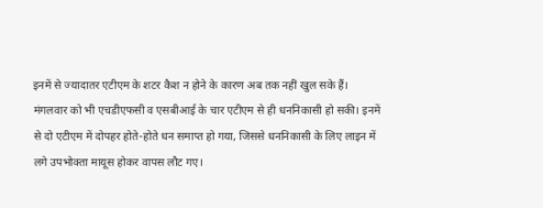इनमें से ज्यादातर एटीएम के शटर कैश न होने के कारण अब तक नहीं खुल सके हैं।
मंगलवार को भी एचडीएफसी व एसबीआई के चार एटीएम से ही धननिकासी हो सकी। इनमें से दो एटीएम में दोपहर होते-होते धन समाप्त हो गया, जिससे धननिकासी के लिए लाइन में लगे उपभोक्ता मायूस होकर वापस लौट गए।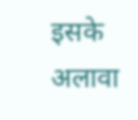इसके अलावा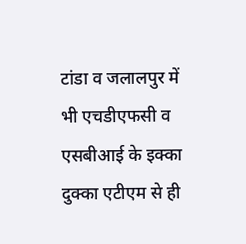टांडा व जलालपुर में भी एचडीएफसी व एसबीआई के इक्का दुक्का एटीएम से ही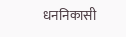धननिकासी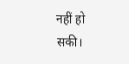नहीं हो सकी।